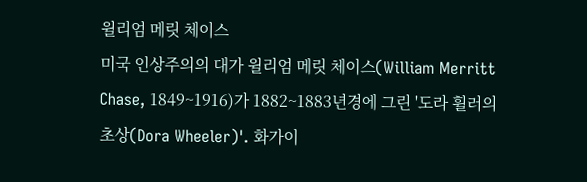윌리엄 메릿 체이스
미국 인상주의의 대가 윌리엄 메릿 체이스(William Merritt Chase, 1849~1916)가 1882~1883년경에 그린 '도라 휠러의 초상(Dora Wheeler)'. 화가이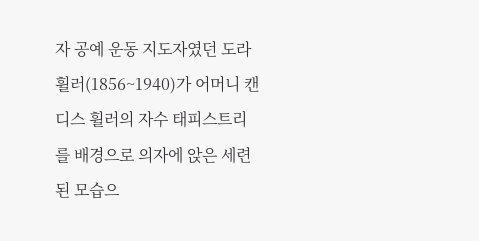자 공예 운동 지도자였던 도라 휠러(1856~1940)가 어머니 캔디스 휠러의 자수 태피스트리를 배경으로 의자에 앉은 세련된 모습으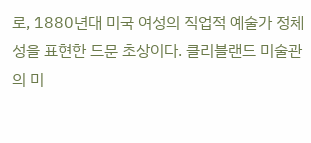로, 1880년대 미국 여성의 직업적 예술가 정체성을 표현한 드문 초상이다. 클리블랜드 미술관의 미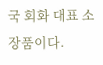국 회화 대표 소장품이다.